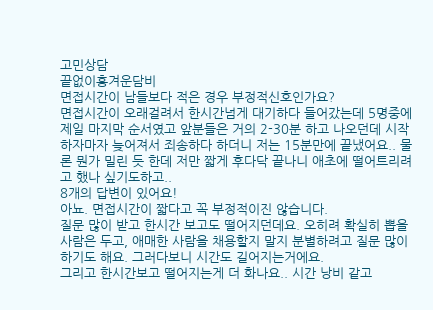고민상담
끝없이흥겨운담비
면접시간이 남들보다 적은 경우 부정적신호인가요?
면접시간이 오래걸려서 한시간넘게 대기하다 들어갔는데 5명중에 제일 마지막 순서였고 앞분들은 거의 2-30분 하고 나오던데 시작하자마자 늦어져서 죄송하다 하더니 저는 15분만에 끝냈어요.. 물론 뭔가 밀린 듯 한데 저만 짧게 후다닥 끝나니 애초에 떨어트리려고 했나 싶기도하고..
8개의 답변이 있어요!
아뇨. 면접시간이 짧다고 꼭 부정적이진 않습니다.
질문 많이 받고 한시간 보고도 떨어지던데요. 오히려 확실히 뽑을 사람은 두고, 애매한 사람을 채용할지 말지 분별하려고 질문 많이 하기도 해요. 그러다보니 시간도 길어지는거에요.
그리고 한시간보고 떨어지는게 더 화나요.. 시간 낭비 같고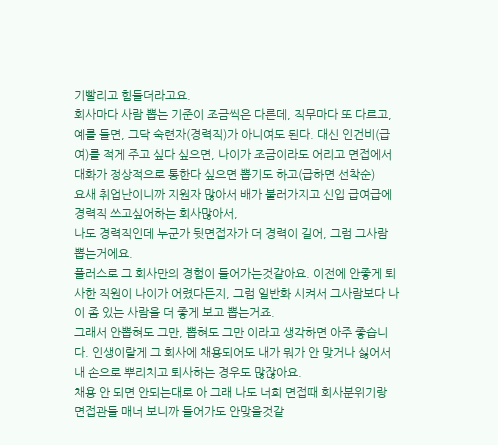기빨리고 힘들더라고요.
회사마다 사람 뽑는 기준이 조금씩은 다른데, 직무마다 또 다르고,
예를 들면, 그닥 숙련자(경력직)가 아니여도 된다. 대신 인건비(급여)를 적게 주고 싶다 싶으면, 나이가 조금이라도 어리고 면접에서 대화가 정상적으로 통한다 싶으면 뽑기도 하고(급하면 선착순)
요새 취업난이니까 지원자 많아서 배가 불러가지고 신입 급여급에 경력직 쓰고싶어하는 회사많아서,
나도 경력직인데 누군가 뒷면접자가 더 경력이 길어, 그럼 그사람 뽑는거에요.
플러스로 그 회사만의 경험이 들어가는것같아요. 이전에 안좋게 퇴사한 직원이 나이가 어렸다든지, 그럼 일반화 시켜서 그사람보다 나이 좀 있는 사람을 더 좋게 보고 뽑는거죠.
그래서 안뽑혀도 그만, 뽑혀도 그만 이라고 생각하면 아주 좋습니다. 인생이랄게 그 회사에 채용되어도 내가 뭐가 안 맞거나 싫어서 내 손으로 뿌리치고 퇴사하는 경우도 많잖아요.
채용 안 되면 안되는대로 아 그래 나도 너희 면접때 회사분위기랑 면접관들 매너 보니까 들어가도 안맞을것같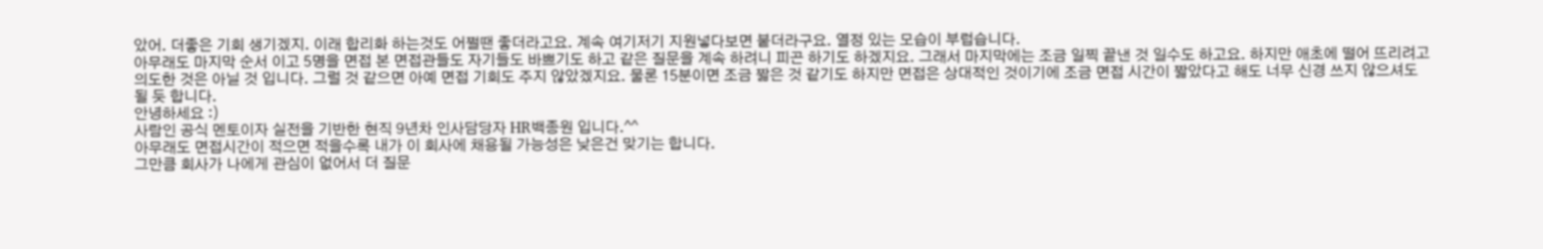았어. 더좋은 기회 생기겠지. 이래 합리화 하는것도 어쩔땐 좋더라고요. 계속 여기저기 지원넣다보면 붙더라구요. 열정 있는 모습이 부럽습니다.
아무래도 마지막 순서 이고 5명을 면접 본 면접관들도 자기들도 바쁘기도 하고 같은 질문을 계속 하려니 피곤 하기도 하겠지요. 그래서 마지막에는 조금 일찍 끝낸 것 일수도 하고요. 하지만 애초에 떨어 뜨리려고 의도한 것은 아닐 것 입니다. 그럴 것 같으면 아예 면접 기회도 주지 않았겠지요. 물론 15분이면 조금 짧은 것 같기도 하지만 면접은 상대적인 것이기에 조금 면접 시간이 짧았다고 해도 너무 신경 쓰지 않으셔도 될 듯 합니다.
안녕하세요 :)
사람인 공식 멘토이자 실전을 기반한 현직 9년차 인사담당자 HR백종원 입니다.^^
아무래도 면접시간이 적으면 적을수록 내가 이 회사에 채용될 가능성은 낮은건 맞기는 합니다.
그만큼 회사가 나에게 관심이 없어서 더 질문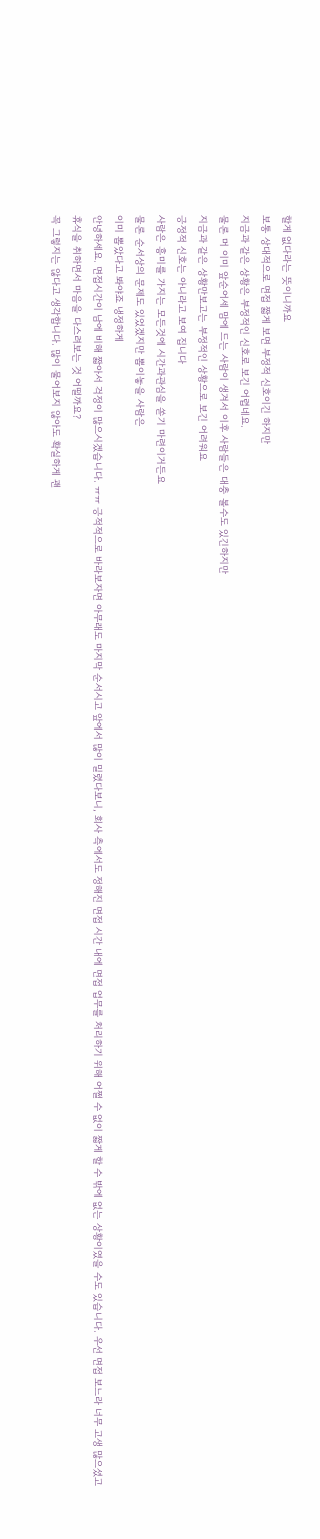할게 없다라는 뜻이니까요
보통 상대적으로 면접 짧게 보면 부정적 신호이긴 하지만
지금과 같은 상황은 부정적인 신호로 보긴 어렵네요.
물론 머 이미 앞순어세 맘에 드는 사람이 생겨서 이후 사람들은 대충 볼수도 있긴하지만
지금과 같은 상황만보고는 부정적인 상황으로 보긴 어려워요
긍정적 신호는 아니라고 보여 집니다
사람은 흥미를 가지는 모든것에 시간과관심을 쏟기 마련이거든요
물론 순서상의 문제도 있었겠지만 뽑이놓을 사람은
이미 뽑았다고 봐야죠 냉정하게
안녕하세요. 면접시간이 남에 비해 짧아서 걱정이 많으시겠습니다. ㅠㅠ 긍적적으로 바라보자면 아무래도 마지막 순서시고 앞에서 많이 밀렸다보니, 회사 측에서도 정해진 면접 시간 내에 면접 업무를 처리하기 위해 어쩔 수 없이 짧게 할 수 밖에 없는 상황이였을 수도 있습니다. 우선 면접 보느라 너무 고생 많으셨고 휴식을 취하면서 마음을 다스려보는 것 어떨까요?
꼭 그렇지는 않다고 생각합니다. 많이 물어보지 않아도 확실하게 괜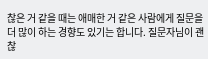찮은 거 같을 때는 애매한 거 같은 사람에게 질문을 더 많이 하는 경향도 있기는 합니다. 질문자님이 괜찮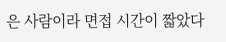은 사람이라 면접 시간이 짧았다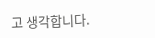고 생각합니다.